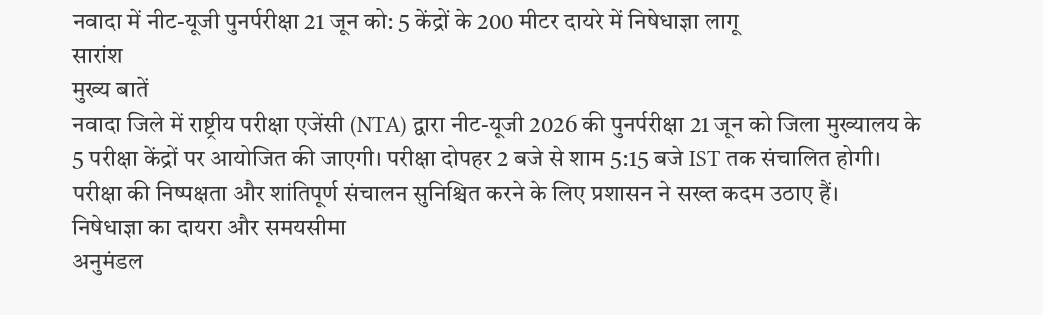नवादा में नीट-यूजी पुनर्परीक्षा 21 जून को: 5 केंद्रों के 200 मीटर दायरे में निषेधाज्ञा लागू
सारांश
मुख्य बातें
नवादा जिले में राष्ट्रीय परीक्षा एजेंसी (NTA) द्वारा नीट-यूजी 2026 की पुनर्परीक्षा 21 जून को जिला मुख्यालय के 5 परीक्षा केंद्रों पर आयोजित की जाएगी। परीक्षा दोपहर 2 बजे से शाम 5:15 बजे IST तक संचालित होगी। परीक्षा की निष्पक्षता और शांतिपूर्ण संचालन सुनिश्चित करने के लिए प्रशासन ने सख्त कदम उठाए हैं।
निषेधाज्ञा का दायरा और समयसीमा
अनुमंडल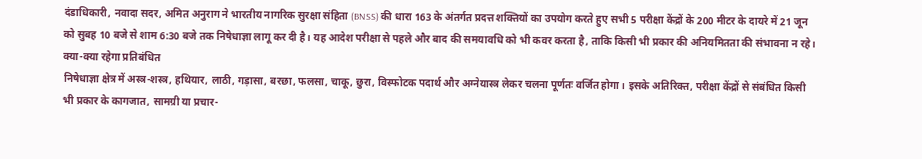दंडाधिकारी, नवादा सदर, अमित अनुराग ने भारतीय नागरिक सुरक्षा संहिता (BNSS) की धारा 163 के अंतर्गत प्रदत्त शक्तियों का उपयोग करते हुए सभी 5 परीक्षा केंद्रों के 200 मीटर के दायरे में 21 जून को सुबह 10 बजे से शाम 6:30 बजे तक निषेधाज्ञा लागू कर दी है। यह आदेश परीक्षा से पहले और बाद की समयावधि को भी कवर करता है, ताकि किसी भी प्रकार की अनियमितता की संभावना न रहे।
क्या-क्या रहेगा प्रतिबंधित
निषेधाज्ञा क्षेत्र में अस्त्र-शस्त्र, हथियार, लाठी, गड़ासा, बरछा, फलसा, चाकू, छुरा, विस्फोटक पदार्थ और अग्नेयास्त्र लेकर चलना पूर्णतः वर्जित होगा। इसके अतिरिक्त, परीक्षा केंद्रों से संबंधित किसी भी प्रकार के कागजात, सामग्री या प्रचार-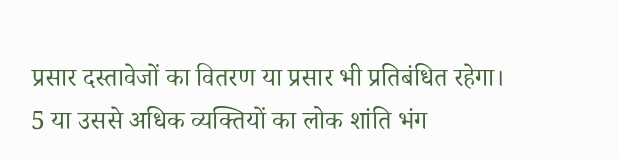प्रसार दस्तावेजों का वितरण या प्रसार भी प्रतिबंधित रहेगा।
5 या उससे अधिक व्यक्तियों का लोक शांति भंग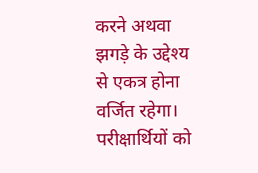करने अथवा झगड़े के उद्देश्य से एकत्र होना वर्जित रहेगा। परीक्षार्थियों को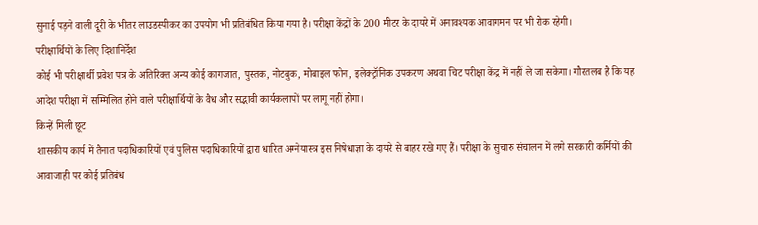सुनाई पड़ने वाली दूरी के भीतर लाउडस्पीकर का उपयोग भी प्रतिबंधित किया गया है। परीक्षा केंद्रों के 200 मीटर के दायरे में अनावश्यक आवागमन पर भी रोक रहेगी।
परीक्षार्थियों के लिए दिशानिर्देश
कोई भी परीक्षार्थी प्रवेश पत्र के अतिरिक्त अन्य कोई कागजात, पुस्तक, नोटबुक, मोबाइल फोन, इलेक्ट्रॉनिक उपकरण अथवा चिट परीक्षा केंद्र में नहीं ले जा सकेगा। गौरतलब है कि यह आदेश परीक्षा में सम्मिलित होने वाले परीक्षार्थियों के वैध और सद्भावी कार्यकलापों पर लागू नहीं होगा।
किन्हें मिली छूट
शासकीय कार्य में तैनात पदाधिकारियों एवं पुलिस पदाधिकारियों द्वारा धारित अग्नेयास्त्र इस निषेधाज्ञा के दायरे से बाहर रखे गए हैं। परीक्षा के सुचारु संचालन में लगे सरकारी कर्मियों की आवाजाही पर कोई प्रतिबंध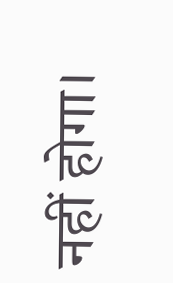नहीं होगा।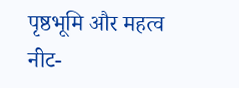पृष्ठभूमि और महत्व
नीट-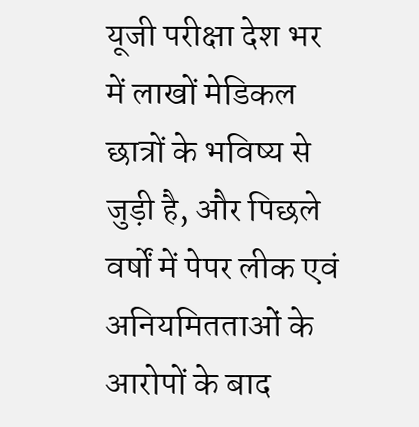यूजी परीक्षा देश भर में लाखों मेडिकल छात्रों के भविष्य से जुड़ी है, और पिछले वर्षों में पेपर लीक एवं अनियमितताओं के आरोपों के बाद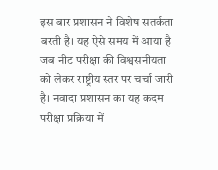इस बार प्रशासन ने विशेष सतर्कता बरती है। यह ऐसे समय में आया है जब नीट परीक्षा की विश्वसनीयता को लेकर राष्ट्रीय स्तर पर चर्चा जारी है। नवादा प्रशासन का यह कदम परीक्षा प्रक्रिया में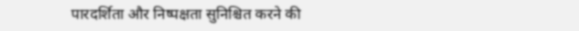पारदर्शिता और निष्पक्षता सुनिश्चित करने की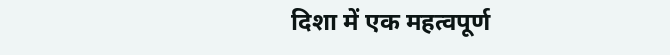दिशा में एक महत्वपूर्ण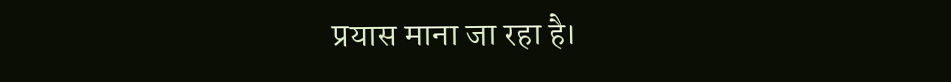प्रयास माना जा रहा है।